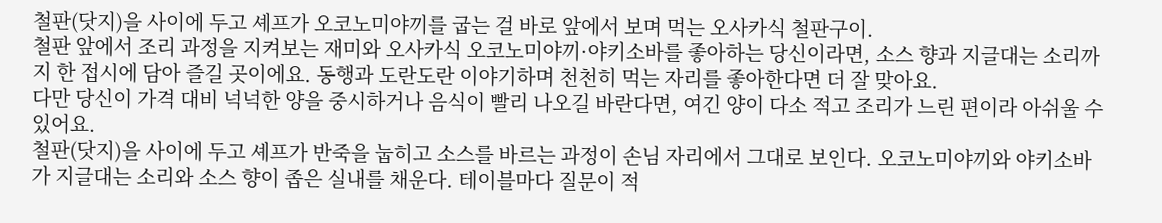철판(닷지)을 사이에 두고 셰프가 오코노미야끼를 굽는 걸 바로 앞에서 보며 먹는 오사카식 철판구이.
철판 앞에서 조리 과정을 지켜보는 재미와 오사카식 오코노미야끼·야키소바를 좋아하는 당신이라면, 소스 향과 지글대는 소리까지 한 접시에 담아 즐길 곳이에요. 동행과 도란도란 이야기하며 천천히 먹는 자리를 좋아한다면 더 잘 맞아요.
다만 당신이 가격 대비 넉넉한 양을 중시하거나 음식이 빨리 나오길 바란다면, 여긴 양이 다소 적고 조리가 느린 편이라 아쉬울 수 있어요.
철판(닷지)을 사이에 두고 셰프가 반죽을 눕히고 소스를 바르는 과정이 손님 자리에서 그대로 보인다. 오코노미야끼와 야키소바가 지글대는 소리와 소스 향이 좁은 실내를 채운다. 테이블마다 질문이 적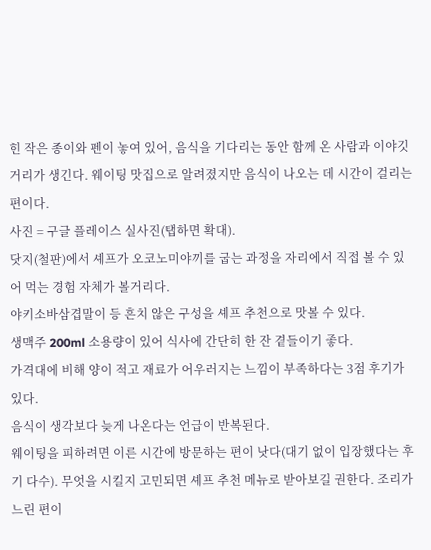힌 작은 종이와 펜이 놓여 있어, 음식을 기다리는 동안 함께 온 사람과 이야깃거리가 생긴다. 웨이팅 맛집으로 알려졌지만 음식이 나오는 데 시간이 걸리는 편이다.
사진 = 구글 플레이스 실사진(탭하면 확대).
닷지(철판)에서 셰프가 오코노미야끼를 굽는 과정을 자리에서 직접 볼 수 있어 먹는 경험 자체가 볼거리다.
야키소바삼겹말이 등 흔치 않은 구성을 셰프 추천으로 맛볼 수 있다.
생맥주 200ml 소용량이 있어 식사에 간단히 한 잔 곁들이기 좋다.
가격대에 비해 양이 적고 재료가 어우러지는 느낌이 부족하다는 3점 후기가 있다.
음식이 생각보다 늦게 나온다는 언급이 반복된다.
웨이팅을 피하려면 이른 시간에 방문하는 편이 낫다(대기 없이 입장했다는 후기 다수). 무엇을 시킬지 고민되면 셰프 추천 메뉴로 받아보길 권한다. 조리가 느린 편이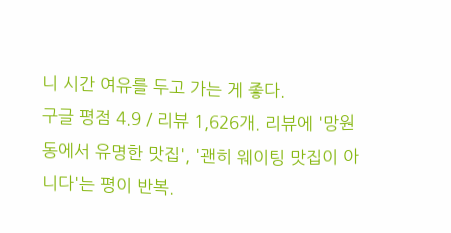니 시간 여유를 두고 가는 게 좋다.
구글 평점 4.9 / 리뷰 1,626개. 리뷰에 '망원동에서 유명한 맛집', '괜히 웨이팅 맛집이 아니다'는 평이 반복.